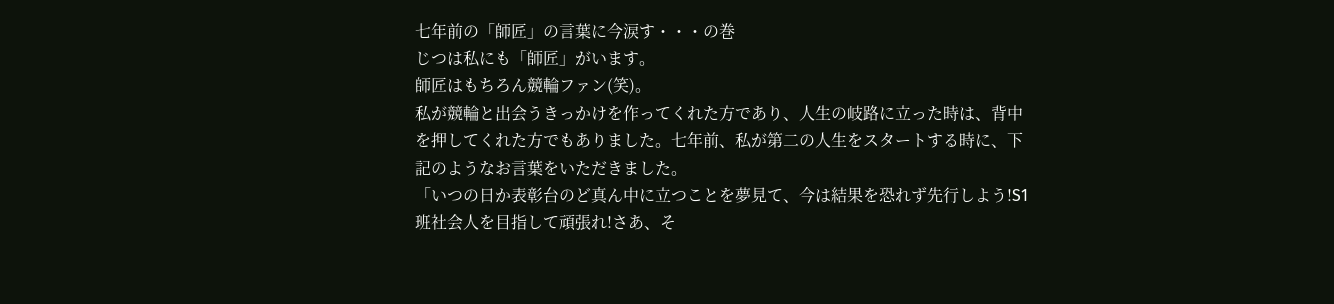七年前の「師匠」の言葉に今涙す・・・の巻
じつは私にも「師匠」がいます。
師匠はもちろん競輪ファン(笑)。
私が競輪と出会うきっかけを作ってくれた方であり、人生の岐路に立った時は、背中を押してくれた方でもありました。七年前、私が第二の人生をスタートする時に、下記のようなお言葉をいただきました。
「いつの日か表彰台のど真ん中に立つことを夢見て、今は結果を恐れず先行しよう!S1班社会人を目指して頑張れ!さあ、そ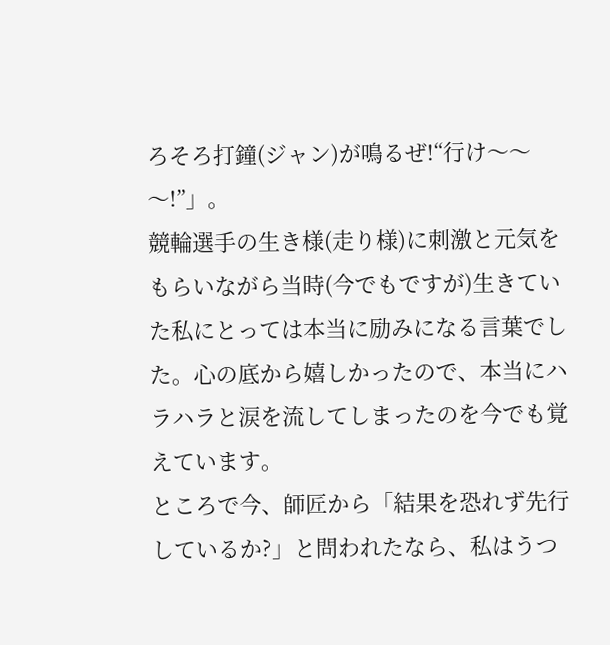ろそろ打鐘(ジャン)が鳴るぜ!“行け〜〜〜!”」。
競輪選手の生き様(走り様)に刺激と元気をもらいながら当時(今でもですが)生きていた私にとっては本当に励みになる言葉でした。心の底から嬉しかったので、本当にハラハラと涙を流してしまったのを今でも覚えています。
ところで今、師匠から「結果を恐れず先行しているか?」と問われたなら、私はうつ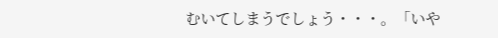むいてしまうでしょう・・・。「いや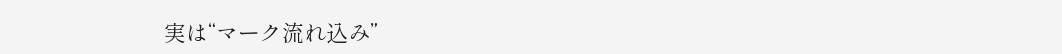実は“マーク流れ込み”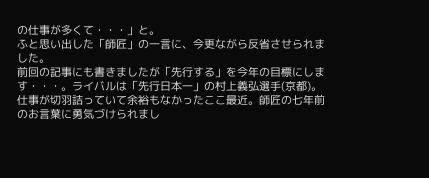の仕事が多くて・・・」と。
ふと思い出した「師匠」の一言に、今更ながら反省させられました。
前回の記事にも書きましたが「先行する」を今年の目標にします・・・。ライバルは「先行日本一」の村上義弘選手(京都)。
仕事が切羽詰っていて余裕もなかったここ最近。師匠の七年前のお言葉に勇気づけられまし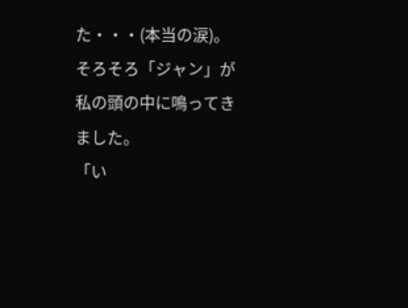た・・・(本当の涙)。
そろそろ「ジャン」が私の頭の中に鳴ってきました。
「い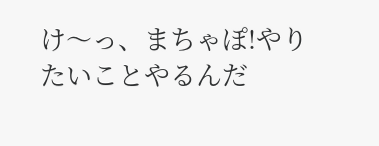け〜っ、まちゃぽ!やりたいことやるんだ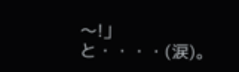〜!」と・・・・(涙)。